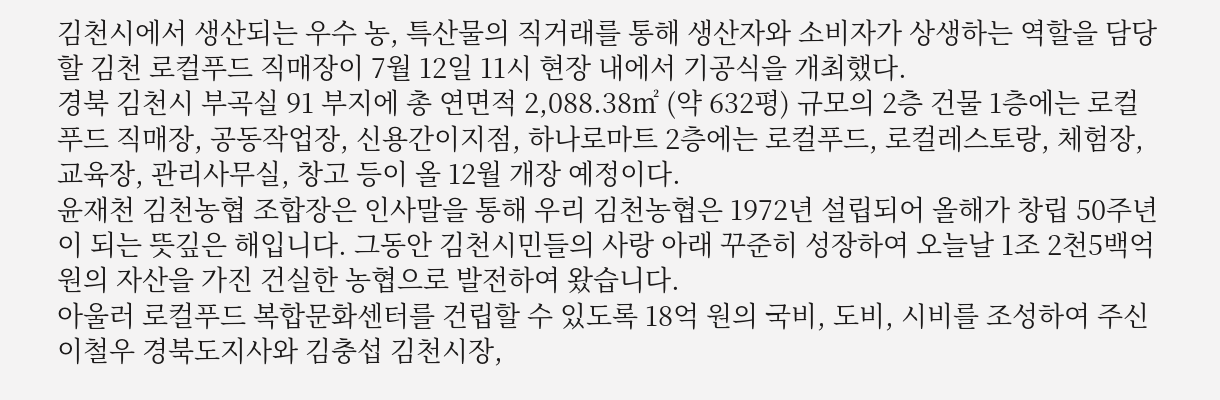김천시에서 생산되는 우수 농, 특산물의 직거래를 통해 생산자와 소비자가 상생하는 역할을 담당할 김천 로컬푸드 직매장이 7월 12일 11시 현장 내에서 기공식을 개최했다.
경북 김천시 부곡실 91 부지에 총 연면적 2,088.38㎡ (약 632평) 규모의 2층 건물 1층에는 로컬푸드 직매장, 공동작업장, 신용간이지점, 하나로마트 2층에는 로컬푸드, 로컬레스토랑, 체험장, 교육장, 관리사무실, 창고 등이 올 12월 개장 예정이다.
윤재천 김천농협 조합장은 인사말을 통해 우리 김천농협은 1972년 설립되어 올해가 창립 50주년이 되는 뜻깊은 해입니다. 그동안 김천시민들의 사랑 아래 꾸준히 성장하여 오늘날 1조 2천5백억 원의 자산을 가진 건실한 농협으로 발전하여 왔습니다.
아울러 로컬푸드 복합문화센터를 건립할 수 있도록 18억 원의 국비, 도비, 시비를 조성하여 주신 이철우 경북도지사와 김충섭 김천시장,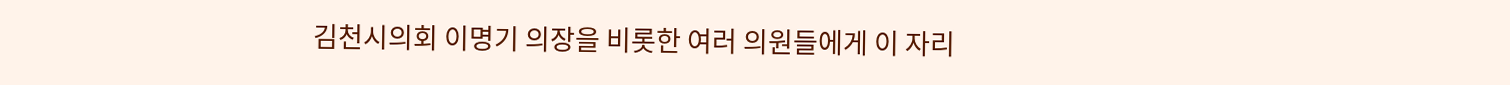김천시의회 이명기 의장을 비롯한 여러 의원들에게 이 자리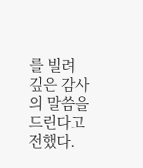를 빌려 깊은 감사의 말씀을 드린다고 전했다.